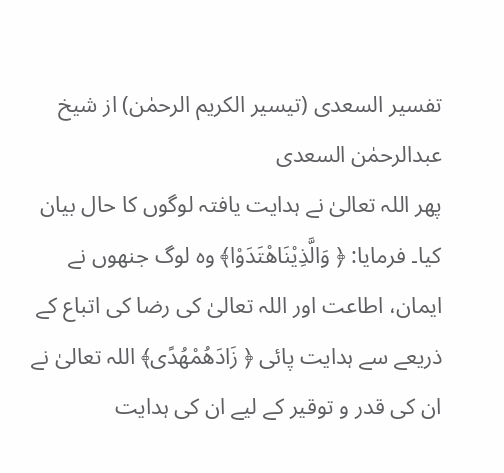تفسیر السعدی (تیسیر الکریم الرحمٰن) از شیخ عبدالرحمٰن السعدی
پھر اللہ تعالیٰ نے ہدایت یافتہ لوگوں کا حال بیان کیا۔ فرمایا: ﴿ وَالَّذِیْنَاهْتَدَوْا﴾ وہ لوگ جنھوں نے ایمان، اطاعت اور اللہ تعالیٰ کی رضا کی اتباع کے ذریعے سے ہدایت پائی ﴿ زَادَهُمْهُدًى﴾ اللہ تعالیٰ نے ان کی قدر و توقیر کے لیے ان کی ہدایت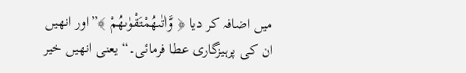میں اضافہ کر دیا ﴿ وَّاٰتٰىهُمْتَقْوٰىهُمْ ﴾”اور انھیں ان کی پرہیزگاری عطا فرمائی۔“ یعنی انھیں خیر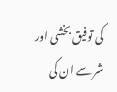کی توفیق بخشی اور شر سے ان کی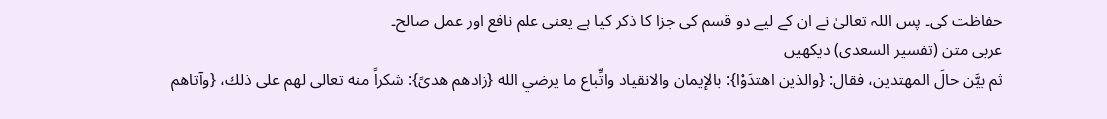حفاظت کی۔ پس اللہ تعالیٰ نے ان کے لیے دو قسم کی جزا کا ذکر کیا ہے یعنی علم نافع اور عمل صالح۔
عربی متن (تفسیر السعدی) دیکھیں
ثم بيَّن حالَ المهتدين، فقال: {والذين اهتدَوْا}: بالإيمان والانقياد واتِّباع ما يرضي الله {زادهم هدىً}: شكراً منه تعالى لهم على ذلك، {وآتاهم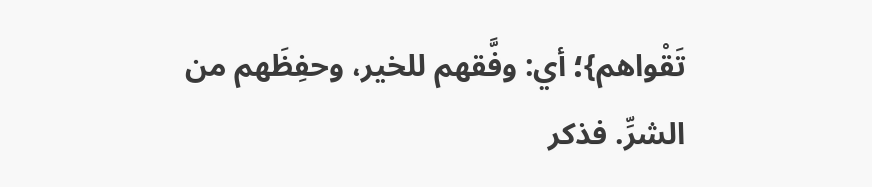تَقْواهم}؛ أي: وفَّقهم للخير، وحفِظَهم من الشرِّ. فذكر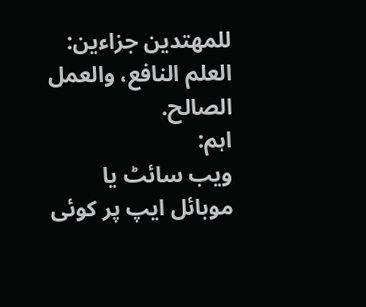للمهتدين جزاءين: العلم النافع، والعمل الصالح.
اہم:
ویب سائٹ یا موبائل ایپ پر کوئی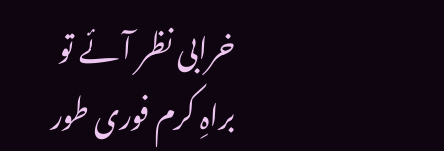خرابی نظر آئے تو براہِ کرم فوری طور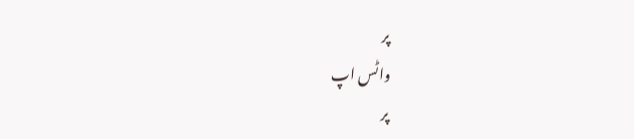پر
واٹس اپ
پر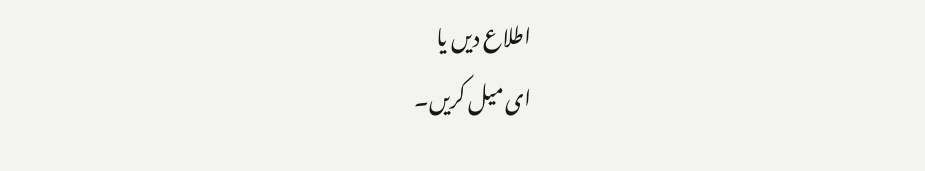اطلاع دیں یا
ای میل کریں۔